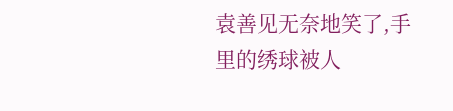袁善见无奈地笑了,手里的绣球被人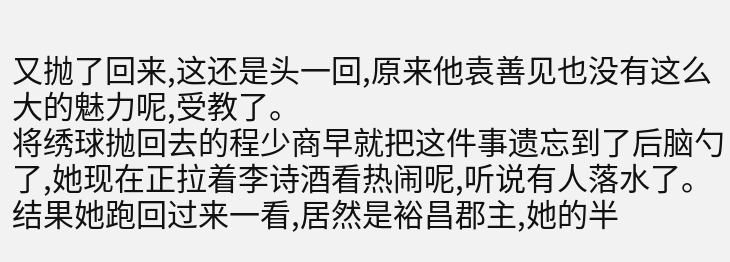又抛了回来,这还是头一回,原来他袁善见也没有这么大的魅力呢,受教了。
将绣球抛回去的程少商早就把这件事遗忘到了后脑勺了,她现在正拉着李诗酒看热闹呢,听说有人落水了。
结果她跑回过来一看,居然是裕昌郡主,她的半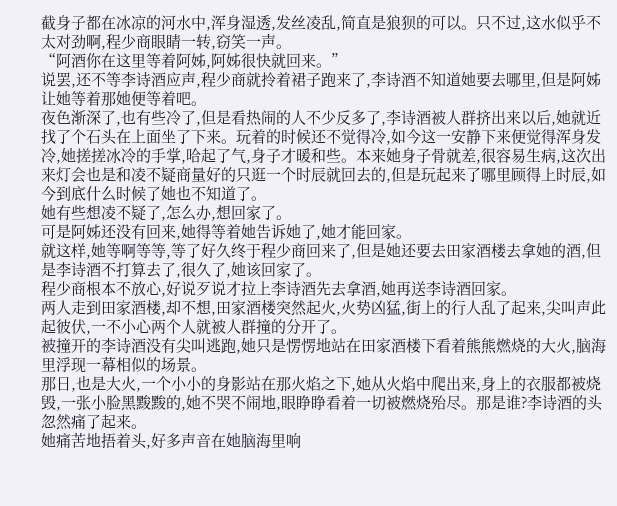截身子都在冰凉的河水中,浑身湿透,发丝凌乱,简直是狼狈的可以。只不过,这水似乎不太对劲啊,程少商眼睛一转,窃笑一声。
“阿酒你在这里等着阿姊,阿姊很快就回来。”
说罢,还不等李诗酒应声,程少商就拎着裙子跑来了,李诗酒不知道她要去哪里,但是阿姊让她等着那她便等着吧。
夜色渐深了,也有些冷了,但是看热闹的人不少反多了,李诗酒被人群挤出来以后,她就近找了个石头在上面坐了下来。玩着的时候还不觉得冷,如今这一安静下来便觉得浑身发冷,她搓搓冰冷的手掌,哈起了气,身子才暖和些。本来她身子骨就差,很容易生病,这次出来灯会也是和凌不疑商量好的只逛一个时辰就回去的,但是玩起来了哪里顾得上时辰,如今到底什么时候了她也不知道了。
她有些想凌不疑了,怎么办,想回家了。
可是阿姊还没有回来,她得等着她告诉她了,她才能回家。
就这样,她等啊等等,等了好久终于程少商回来了,但是她还要去田家酒楼去拿她的酒,但是李诗酒不打算去了,很久了,她该回家了。
程少商根本不放心,好说歹说才拉上李诗酒先去拿酒,她再送李诗酒回家。
两人走到田家酒楼,却不想,田家酒楼突然起火,火势凶猛,街上的行人乱了起来,尖叫声此起彼伏,一不小心两个人就被人群撞的分开了。
被撞开的李诗酒没有尖叫逃跑,她只是愣愣地站在田家酒楼下看着熊熊燃烧的大火,脑海里浮现一幕相似的场景。
那日,也是大火,一个小小的身影站在那火焰之下,她从火焰中爬出来,身上的衣服都被烧毁,一张小脸黑黢黢的,她不哭不闹地,眼睁睁看着一切被燃烧殆尽。那是谁?李诗酒的头忽然痛了起来。
她痛苦地捂着头,好多声音在她脑海里响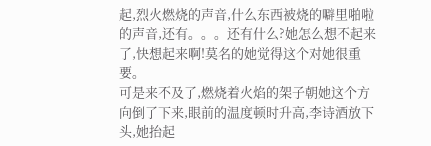起,烈火燃烧的声音,什么东西被烧的噼里啪啦的声音,还有。。。还有什么?她怎么想不起来了,快想起来啊!莫名的她觉得这个对她很重要。
可是来不及了,燃烧着火焰的架子朝她这个方向倒了下来,眼前的温度顿时升高,李诗酒放下头,她抬起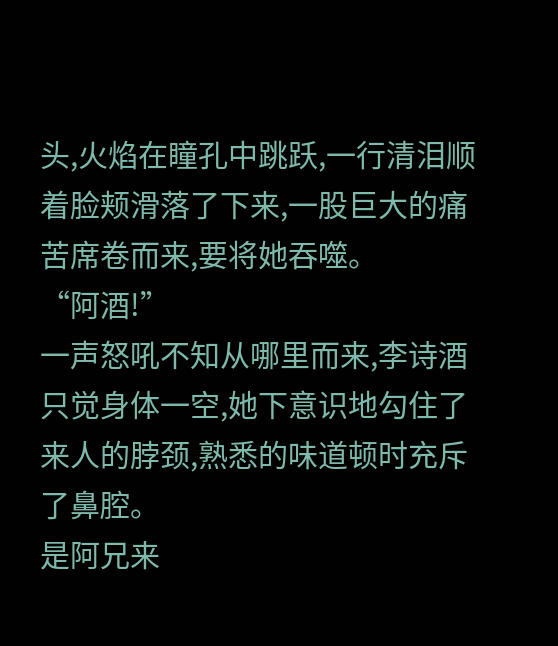头,火焰在瞳孔中跳跃,一行清泪顺着脸颊滑落了下来,一股巨大的痛苦席卷而来,要将她吞噬。
“阿酒!”
一声怒吼不知从哪里而来,李诗酒只觉身体一空,她下意识地勾住了来人的脖颈,熟悉的味道顿时充斥了鼻腔。
是阿兄来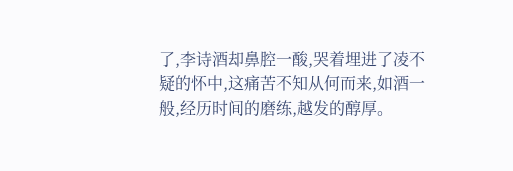了,李诗酒却鼻腔一酸,哭着埋进了凌不疑的怀中,这痛苦不知从何而来,如酒一般,经历时间的磨练,越发的醇厚。